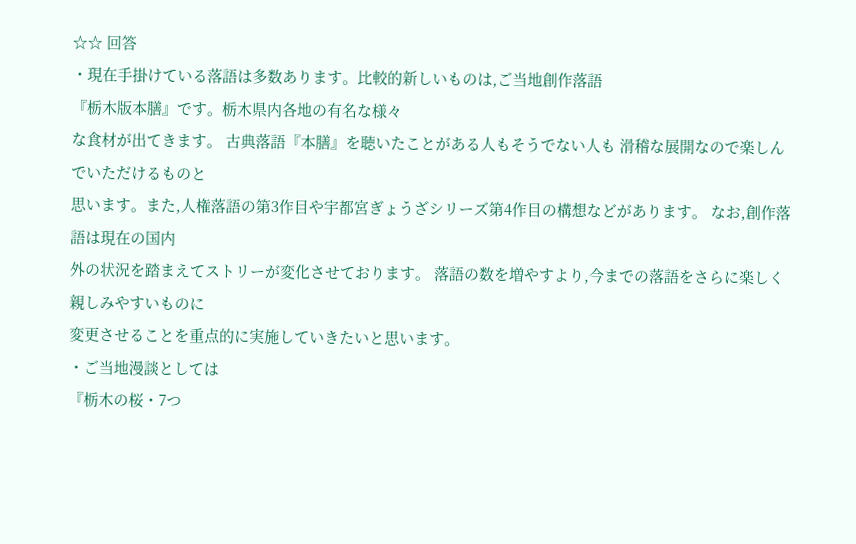☆☆ 回答
・現在手掛けている落語は多数あります。比較的新しいものは,ご当地創作落語
『栃木版本膳』です。栃木県内各地の有名な様々
な食材が出てきます。 古典落語『本膳』を聴いたことがある人もそうでない人も 滑稽な展開なので楽しんでいただけるものと
思います。また,人権落語の第3作目や宇都宮ぎょうざシリーズ第4作目の構想などがあります。 なお,創作落語は現在の国内
外の状況を踏まえてストリーが変化させております。 落語の数を増やすより,今までの落語をさらに楽しく親しみやすいものに
変更させることを重点的に実施していきたいと思います。
・ご当地漫談としては
『栃木の桜・7つ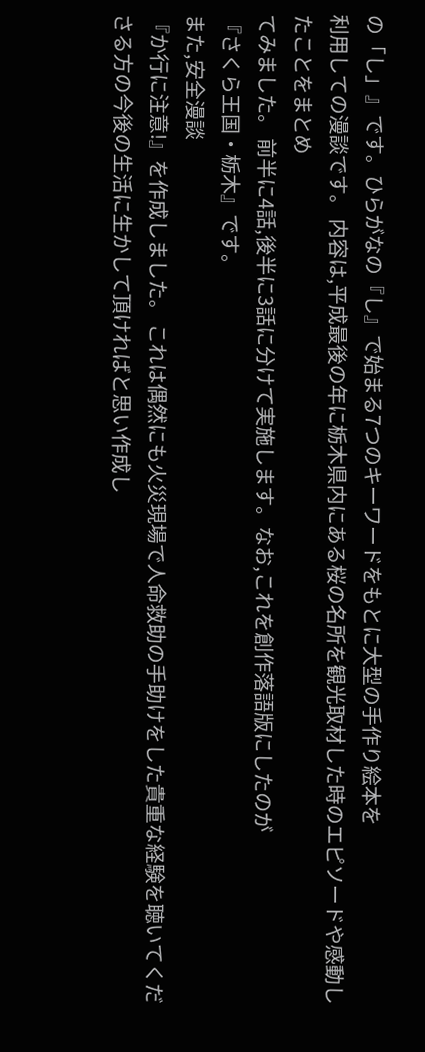の「し」』です。ひらがなの『し』で始まる7つのキーワードをもとに大型の手作り絵本を
利用しての漫談です。 内容は,平成最後の年に栃木県内にある桜の名所を観光取材した時のエピソードや感動したことをまとめ
てみました。 前半に4話,後半に3話に分けて実施します。なお,これを創作落語版にしたのが
『さくら王国・栃木』です。
また,安全漫談
『か行に注意!』を作成しました。 これは偶然にも火災現場で人命救助の手助けをした貴重な経験を聴いてくだ
さる方の今後の生活に生かして頂ければと思い作成し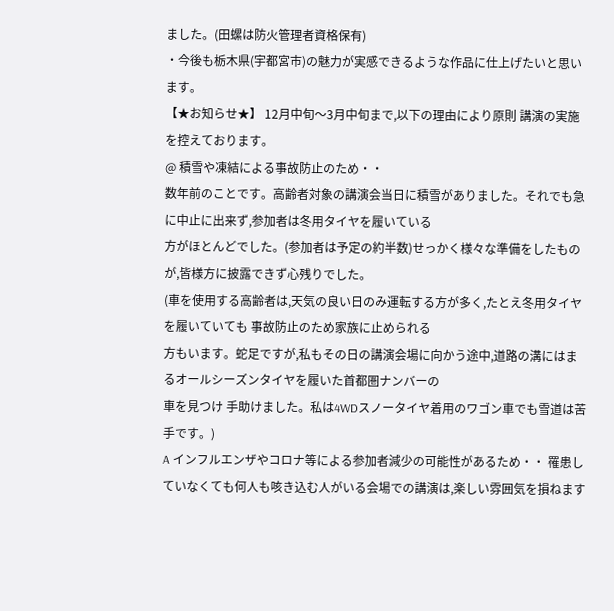ました。(田螺は防火管理者資格保有)
・今後も栃木県(宇都宮市)の魅力が実感できるような作品に仕上げたいと思います。
【★お知らせ★】 12月中旬〜3月中旬まで,以下の理由により原則 講演の実施を控えております。
@ 積雪や凍結による事故防止のため・・
数年前のことです。高齢者対象の講演会当日に積雪がありました。それでも急に中止に出来ず,参加者は冬用タイヤを履いている
方がほとんどでした。(参加者は予定の約半数)せっかく様々な準備をしたものが,皆様方に披露できず心残りでした。
(車を使用する高齢者は,天気の良い日のみ運転する方が多く,たとえ冬用タイヤを履いていても 事故防止のため家族に止められる
方もいます。蛇足ですが,私もその日の講演会場に向かう途中,道路の溝にはまるオールシーズンタイヤを履いた首都圏ナンバーの
車を見つけ 手助けました。私は4WDスノータイヤ着用のワゴン車でも雪道は苦手です。)
A インフルエンザやコロナ等による参加者減少の可能性があるため・・ 罹患していなくても何人も咳き込む人がいる会場での講演は,楽しい雰囲気を損ねます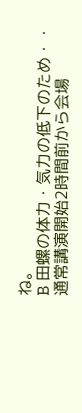ね。
B 田螺の体力・気力の低下のため・・
通常講演開始2時間前から会場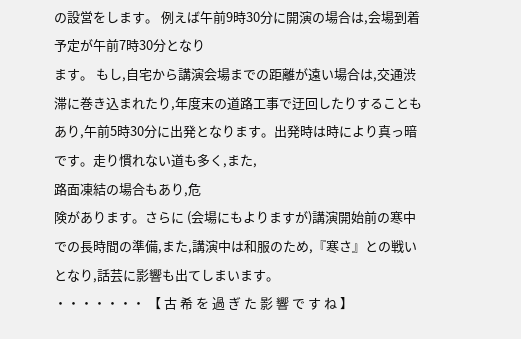の設営をします。 例えば午前9時30分に開演の場合は,会場到着予定が午前7時30分となり
ます。 もし,自宅から講演会場までの距離が遠い場合は,交通渋滞に巻き込まれたり,年度末の道路工事で迂回したりすることも
あり,午前5時30分に出発となります。出発時は時により真っ暗です。走り慣れない道も多く,また,
路面凍結の場合もあり,危
険があります。さらに (会場にもよりますが)講演開始前の寒中での長時間の準備,また,講演中は和服のため,『寒さ』との戦い
となり,話芸に影響も出てしまいます。
・・・・・・・ 【 古 希 を 過 ぎ た 影 響 で す ね 】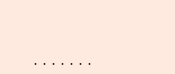・・・・・・・